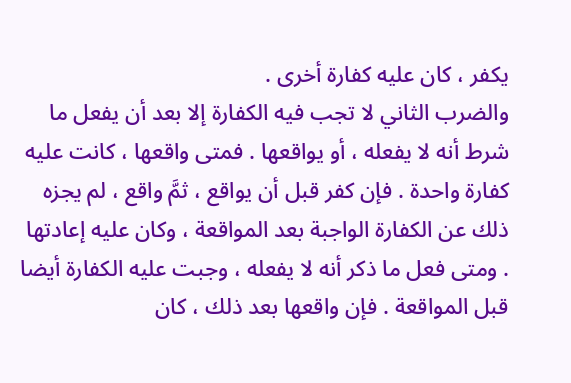يكفر ، كان عليه كفارة أخرى .
والضرب الثاني لا تجب فيه الكفارة إلا بعد أن يفعل ما شرط أنه لا يفعله ، أو يواقعها . فمتى واقعها ، كانت عليه كفارة واحدة . فإن كفر قبل أن يواقع ، ثمَّ واقع ، لم يجزه ذلك عن الكفارة الواجبة بعد المواقعة ، وكان عليه إعادتها . ومتى فعل ما ذكر أنه لا يفعله ، وجبت عليه الكفارة أيضا قبل المواقعة . فإن واقعها بعد ذلك ، كان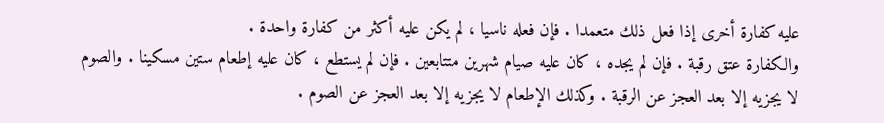عليه كفارة أخرى إذا فعل ذلك متعمدا . فإن فعله ناسيا ، لم يكن عليه أكثر من كفارة واحدة .
والكفارة عتق رقبة . فإن لم يجده ، كان عليه صيام شهرين متتابعين . فإن لم يستطع ، كان عليه إطعام ستين مسكينا . والصوم لا يجزيه إلا بعد العجز عن الرقبة . وكذلك الإطعام لا يجزيه إلا بعد العجز عن الصوم .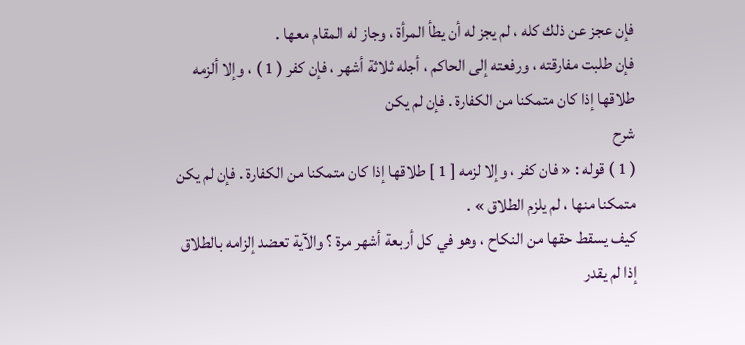فإن عجز عن ذلك كله ، لم يجز له أن يطأ المرأة ، وجاز له المقام معها .
فإن طلبت مفارقته ، ورفعته إلى الحاكم ، أجله ثلاثة أشهر ، فإن كفر ( 1 ) ، وإلا ألزمه طلاقها إذا كان متمكنا من الكفارة . فإن لم يكن
شرح
( 1 ) قوله : « فان كفر ، وإلا لزمه [ 1 ] طلاقها إذا كان متمكنا من الكفارة . فإن لم يكن متمكنا منها ، لم يلزم الطلاق » .
كيف يسقط حقها من النكاح ، وهو في كل أربعة أشهر مرة ؟ والآية تعضد إلزامه بالطلاق إذا لم يقدر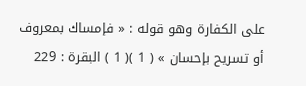على الكفارة وهو قوله : « فإمساك بمعروف أو تسريح بإحسان » ( 1 )( 1 ) البقرة : 229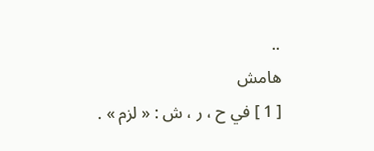..
هامش
[ 1 ] في ح ، ر ، ش : « لزم » .